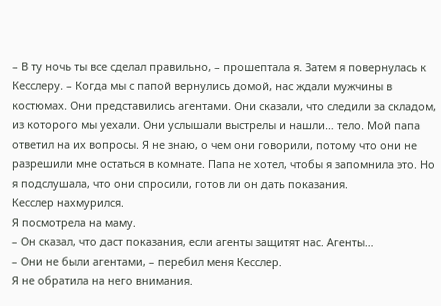– В ту ночь ты все сделал правильно, – прошептала я. Затем я повернулась к Кесслеру. – Когда мы с папой вернулись домой, нас ждали мужчины в костюмах. Они представились агентами. Они сказали, что следили за складом, из которого мы уехали. Они услышали выстрелы и нашли… тело. Мой папа ответил на их вопросы. Я не знаю, о чем они говорили, потому что они не разрешили мне остаться в комнате. Папа не хотел, чтобы я запомнила это. Но я подслушала, что они спросили, готов ли он дать показания.
Кесслер нахмурился.
Я посмотрела на маму.
– Он сказал, что даст показания, если агенты защитят нас. Агенты…
– Они не были агентами, – перебил меня Кесслер.
Я не обратила на него внимания.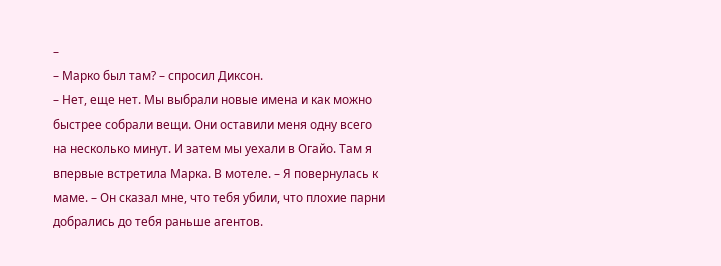–
– Марко был там? – спросил Диксон.
– Нет, еще нет. Мы выбрали новые имена и как можно быстрее собрали вещи. Они оставили меня одну всего на несколько минут. И затем мы уехали в Огайо. Там я впервые встретила Марка. В мотеле. – Я повернулась к маме. – Он сказал мне, что тебя убили, что плохие парни добрались до тебя раньше агентов.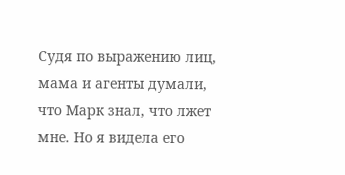Судя по выражению лиц, мама и агенты думали, что Марк знал, что лжет мне. Но я видела его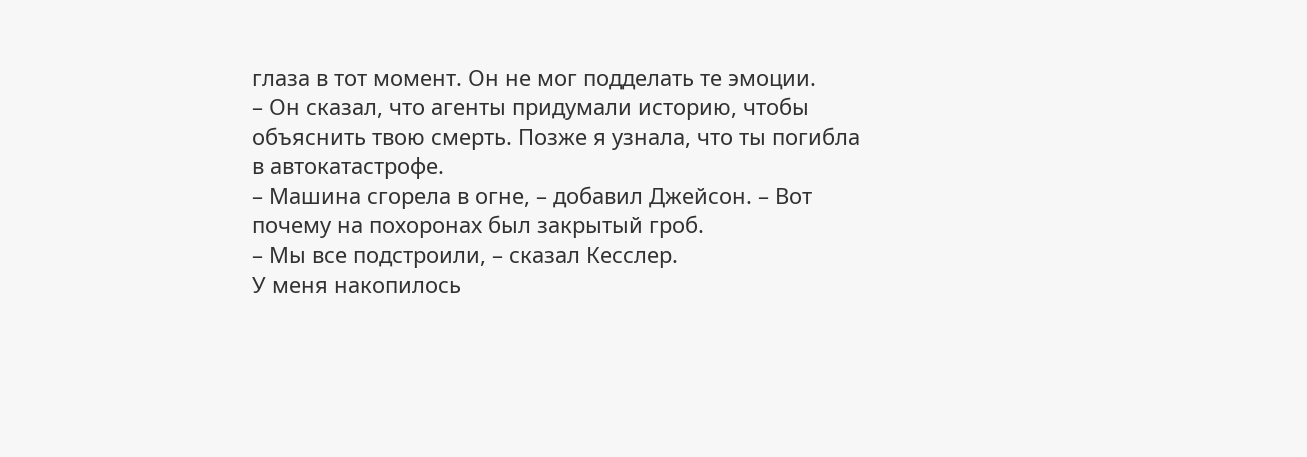глаза в тот момент. Он не мог подделать те эмоции.
– Он сказал, что агенты придумали историю, чтобы объяснить твою смерть. Позже я узнала, что ты погибла в автокатастрофе.
– Машина сгорела в огне, – добавил Джейсон. – Вот почему на похоронах был закрытый гроб.
– Мы все подстроили, – сказал Кесслер.
У меня накопилось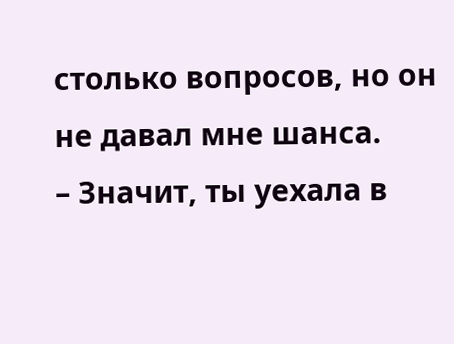столько вопросов, но он не давал мне шанса.
– Значит, ты уехала в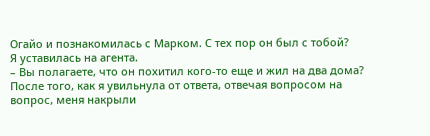Огайо и познакомилась с Марком. С тех пор он был с тобой?
Я уставилась на агента.
– Вы полагаете, что он похитил кого-то еще и жил на два дома?
После того, как я увильнула от ответа, отвечая вопросом на вопрос, меня накрыли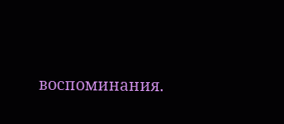воспоминания.